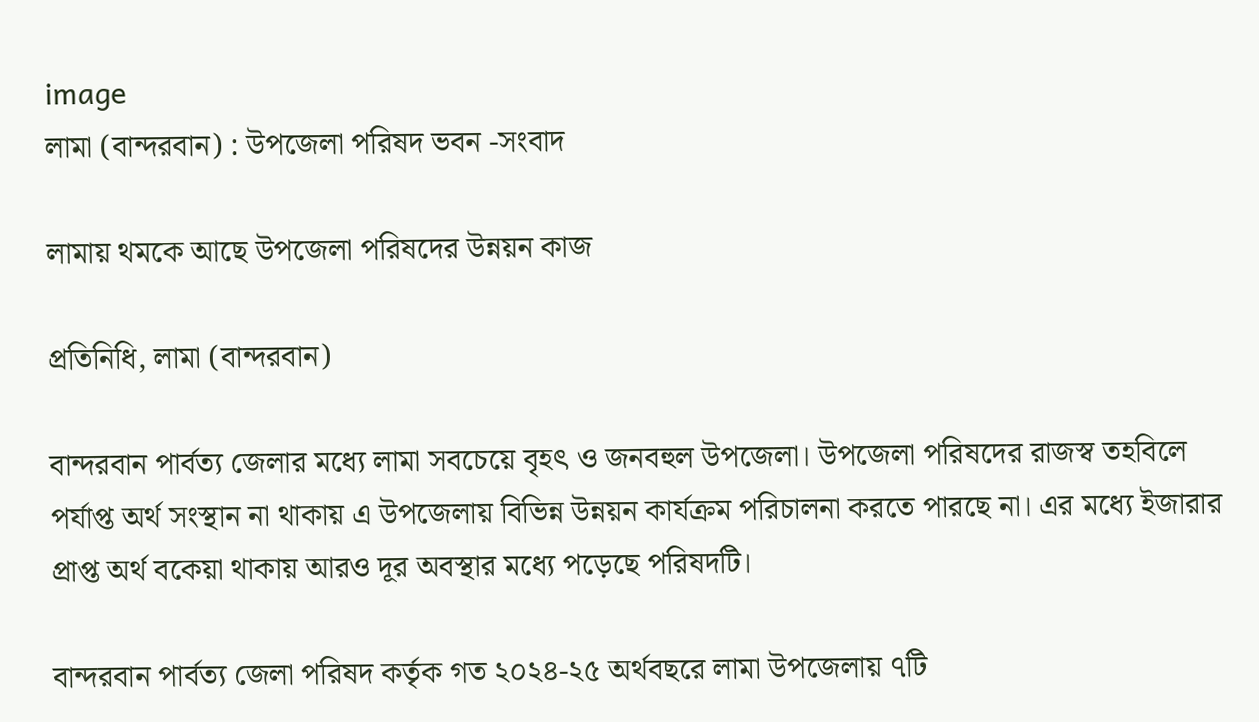image
লামা (বান্দরবান) : উপজেলা পরিষদ ভবন -সংবাদ

লামায় থমকে আছে উপজেলা পরিষদের উন্নয়ন কাজ

প্রতিনিধি, লামা (বান্দরবান)

বান্দরবান পার্বত্য জেলার মধ্যে লামা সবচেয়ে বৃহৎ ও জনবহুল উপজেলা। উপজেলা পরিষদের রাজস্ব তহবিলে পর্যাপ্ত অর্থ সংস্থান না থাকায় এ উপজেলায় বিভিন্ন উন্নয়ন কার্যক্রম পরিচালনা করতে পারছে না। এর মধ্যে ইজারার প্রাপ্ত অর্থ বকেয়া থাকায় আরও দূর অবস্থার মধ্যে পড়েছে পরিষদটি।

বান্দরবান পার্বত্য জেলা পরিষদ কর্তৃক গত ২০২৪-২৫ অর্থবছরে লামা উপজেলায় ৭টি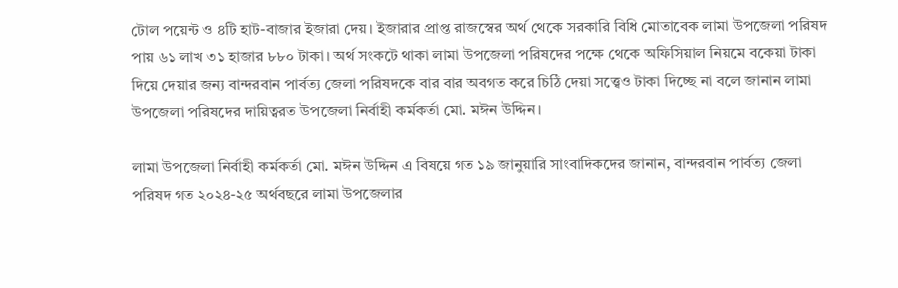টোল পয়েন্ট ও ৪টি হাট-বাজার ইজারা দেয়। ইজারার প্রাপ্ত রাজস্বের অর্থ থেকে সরকারি বিধি মোতাবেক লামা উপজেলা পরিষদ পায় ৬১ লাখ ৩১ হাজার ৮৮০ টাকা। অর্থ সংকটে থাকা লামা উপজেলা পরিষদের পক্ষে থেকে অফিসিয়াল নিয়মে বকেয়া টাকা দিয়ে দেয়ার জন্য বান্দরবান পার্বত্য জেলা পরিষদকে বার বার অবগত করে চিঠি দেয়া সত্ত্বেও টাকা দিচ্ছে না বলে জানান লামা উপজেলা পরিষদের দায়িত্বরত উপজেলা নির্বাহী কর্মকর্তা মো. মঈন উদ্দিন।

লামা উপজেলা নির্বাহী কর্মকর্তা মো. মঈন উদ্দিন এ বিষয়ে গত ১৯ জানুয়ারি সাংবাদিকদের জানান, বান্দরবান পার্বত্য জেলা পরিষদ গত ২০২৪-২৫ অর্থবছরে লামা উপজেলার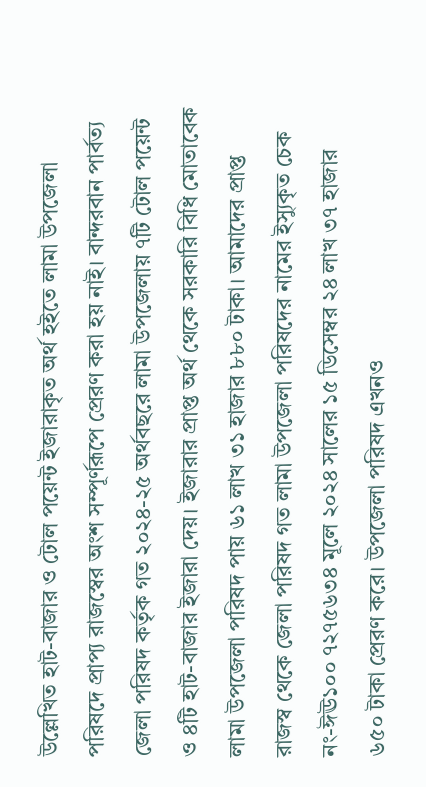উল্লেখিত হাট-বাজার ও টোল পয়েন্ট ইজারাকৃত অর্থ হইতে লামা উপজেলা পরিষদে প্রাপ্য রাজস্বের অংশ সম্পূর্ণরূপে প্রেরণ করা হয় নাই। বান্দরবান পার্বত্য জেলা পরিষদ কর্তৃক গত ২০২৪-২৫ অর্থবছরে লামা উপজেলায় ৭টি টোল পয়েন্ট ও ৪টি হাট-বাজার ইজারা দেয়। ইজারার প্রাপ্ত অর্থ থেকে সরকারি বিধি মোতাবেক লামা উপজেলা পরিষদ পায় ৬১ লাখ ৩১ হাজার ৮৮০ টাকা। আমাদের প্রাপ্ত রাজস্ব থেকে জেলা পরিষদ গত লামা উপজেলা পরিষদের নামের ইস্যুকৃত চেক নং-ঈঊ১০০ ৭২৭৫৬৩৪ মূলে ২০২৪ সালের ১৫ ডিসেম্বর ২৪ লাখ ৩৭ হাজার ৬৫০ টাকা প্রেরণ করে। উপজেলা পরিষদ এখনও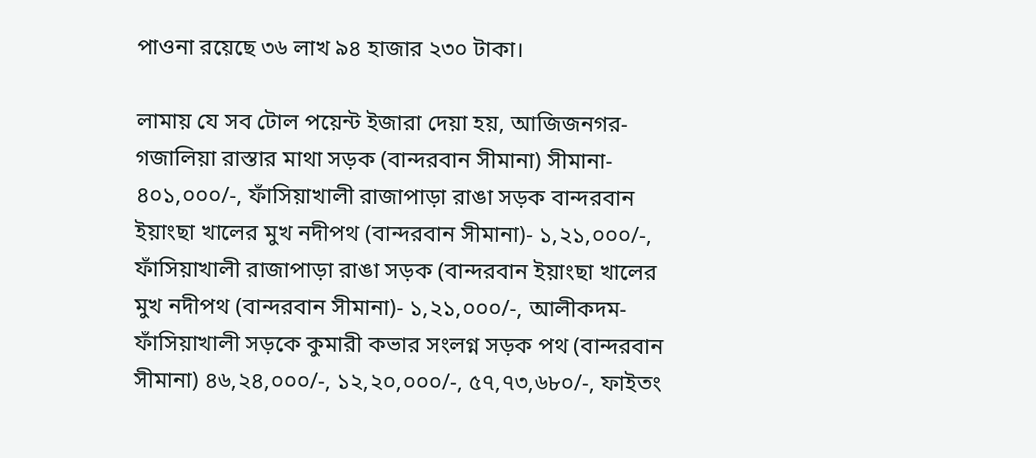পাওনা রয়েছে ৩৬ লাখ ৯৪ হাজার ২৩০ টাকা।

লামায় যে সব টোল পয়েন্ট ইজারা দেয়া হয়, আজিজনগর-গজালিয়া রাস্তার মাথা সড়ক (বান্দরবান সীমানা) সীমানা- ৪০১,০০০/-, ফাঁসিয়াখালী রাজাপাড়া রাঙা সড়ক বান্দরবান ইয়াংছা খালের মুখ নদীপথ (বান্দরবান সীমানা)- ১,২১,০০০/-, ফাঁসিয়াখালী রাজাপাড়া রাঙা সড়ক (বান্দরবান ইয়াংছা খালের মুখ নদীপথ (বান্দরবান সীমানা)- ১,২১,০০০/-, আলীকদম-ফাঁসিয়াখালী সড়কে কুমারী কভার সংলগ্ন সড়ক পথ (বান্দরবান সীমানা) ৪৬,২৪,০০০/-, ১২,২০,০০০/-, ৫৭,৭৩,৬৮০/-, ফাইতং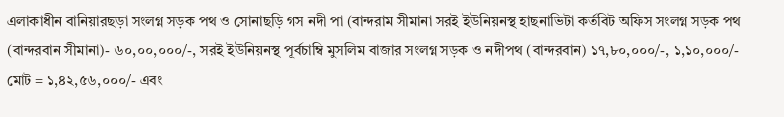এলাকাধীন বানিয়ারছড়া সংলগ্ন সড়ক পথ ও সোনাছড়ি গস নদী পা (বান্দরাম সীমানা সরই ইউনিয়নস্থ হাছনাভিটা কর্তবিট অফিস সংলগ্ন সড়ক পথ (বান্দরবান সীমানা)- ৬০,০০,০০০/-, সরই ইউনিয়নস্থ পূর্বচাম্বি মুসলিম বাজার সংলগ্ন সড়ক ও নদীপথ (বান্দরবান) ১৭,৮০,০০০/-, ১,১০,০০০/- মোট = ১,৪২,৫৬,০০০/- এবং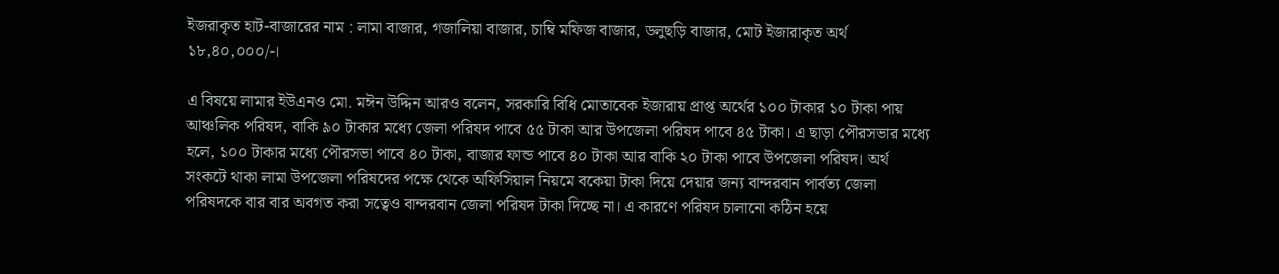ইজরাকৃত হাট-বাজারের নাম : লামা বাজার, গজালিয়া বাজার, চাম্বি মফিজ বাজার, ডলুছড়ি বাজার, মোট ইজারাকৃত অর্থ ১৮,৪০,০০০/-।

এ বিষয়ে লামার ইউএনও মো. মঈন উদ্দিন আরও বলেন, সরকারি বিধি মোতাবেক ইজারায় প্রাপ্ত অর্থের ১০০ টাকার ১০ টাকা পায় আঞ্চলিক পরিষদ, বাকি ৯০ টাকার মধ্যে জেলা পরিষদ পাবে ৫৫ টাকা আর উপজেলা পরিষদ পাবে ৪৫ টাকা। এ ছাড়া পৌরসভার মধ্যে হলে, ১০০ টাকার মধ্যে পৌরসভা পাবে ৪০ টাকা, বাজার ফান্ড পাবে ৪০ টাকা আর বাকি ২০ টাকা পাবে উপজেলা পরিষদ। অর্থ সংকটে থাকা লামা উপজেলা পরিষদের পক্ষে থেকে অফিসিয়াল নিয়মে বকেয়া টাকা দিয়ে দেয়ার জন্য বান্দরবান পার্বত্য জেলা পরিষদকে বার বার অবগত করা সত্বেও বান্দরবান জেলা পরিষদ টাকা দিচ্ছে না। এ কারণে পরিষদ চালানো কঠিন হয়ে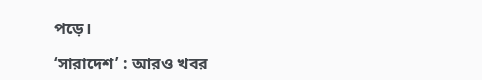পড়ে।

‘সারাদেশ’ : আরও খবর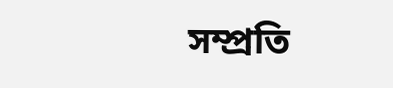সম্প্রতি